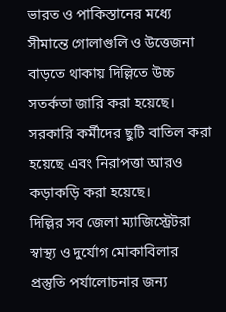ভারত ও পাকিস্তানের মধ্যে সীমান্তে গোলাগুলি ও উত্তেজনা বাড়তে থাকায় দিল্লিতে উচ্চ সতর্কতা জারি করা হয়েছে। সরকারি কর্মীদের ছুটি বাতিল করা হয়েছে এবং নিরাপত্তা আরও কড়াকড়ি করা হয়েছে।
দিল্লির সব জেলা ম্যাজিস্ট্রেটরা স্বাস্থ্য ও দুর্যোগ মোকাবিলার প্রস্তুতি পর্যালোচনার জন্য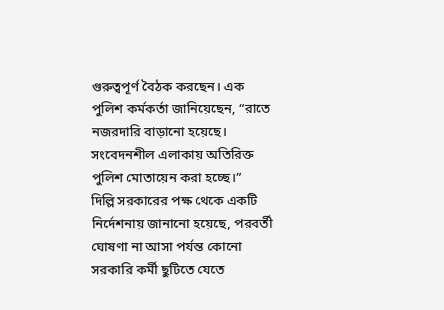গুরুত্বপূর্ণ বৈঠক করছেন। এক পুলিশ কর্মকর্তা জানিয়েছেন, “রাতে নজরদারি বাড়ানো হয়েছে। সংবেদনশীল এলাকায় অতিরিক্ত পুলিশ মোতায়েন করা হচ্ছে।”
দিল্লি সরকারের পক্ষ থেকে একটি নির্দেশনায় জানানো হয়েছে, পরবর্তী ঘোষণা না আসা পর্যন্ত কোনো সরকারি কর্মী ছুটিতে যেতে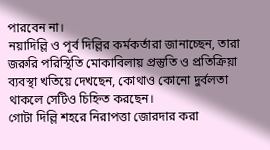পারবেন না।
নয়াদিল্লি ও পূর্ব দিল্লির কর্মকর্তারা জানাচ্ছেন, তারা জরুরি পরিস্থিতি মোকাবিলায় প্রস্তুতি ও প্রতিক্রিয়া ব্যবস্থা খতিয়ে দেখছেন, কোথাও কোনো দুর্বলতা থাকলে সেটিও চিহ্নিত করছেন।
গোটা দিল্লি শহরে নিরাপত্তা জোরদার করা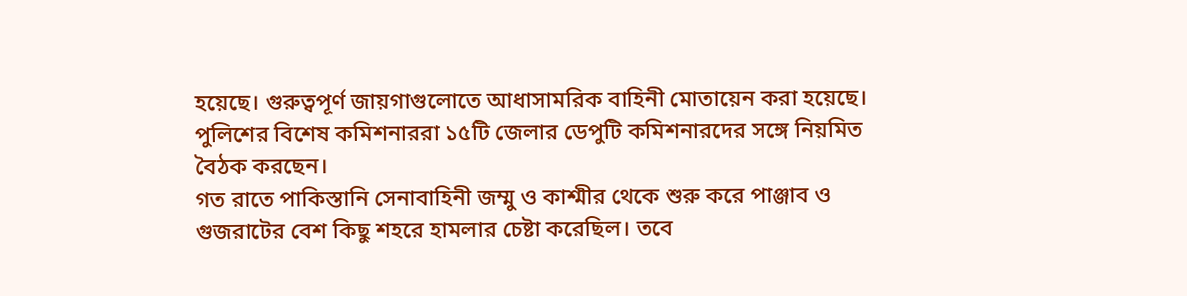হয়েছে। গুরুত্বপূর্ণ জায়গাগুলোতে আধাসামরিক বাহিনী মোতায়েন করা হয়েছে। পুলিশের বিশেষ কমিশনাররা ১৫টি জেলার ডেপুটি কমিশনারদের সঙ্গে নিয়মিত বৈঠক করছেন।
গত রাতে পাকিস্তানি সেনাবাহিনী জম্মু ও কাশ্মীর থেকে শুরু করে পাঞ্জাব ও গুজরাটের বেশ কিছু শহরে হামলার চেষ্টা করেছিল। তবে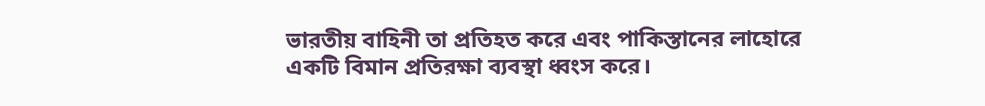ভারতীয় বাহিনী তা প্রতিহত করে এবং পাকিস্তানের লাহোরে একটি বিমান প্রতিরক্ষা ব্যবস্থা ধ্বংস করে।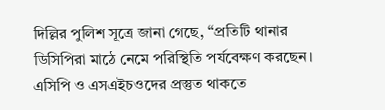দিল্লির পুলিশ সূত্রে জানা গেছে, “প্রতিটি থানার ডিসিপিরা মাঠে নেমে পরিস্থিতি পর্যবেক্ষণ করছেন। এসিপি ও এসএইচওদের প্রস্তুত থাকতে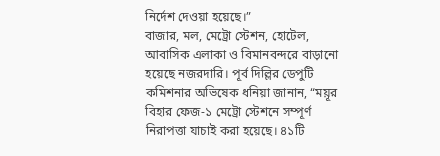নির্দেশ দেওয়া হয়েছে।”
বাজার, মল, মেট্রো স্টেশন, হোটেল, আবাসিক এলাকা ও বিমানবন্দরে বাড়ানো হয়েছে নজরদারি। পূর্ব দিল্লির ডেপুটি কমিশনার অভিষেক ধনিয়া জানান, “ময়ূর বিহার ফেজ-১ মেট্রো স্টেশনে সম্পূর্ণ নিরাপত্তা যাচাই করা হয়েছে। ৪১টি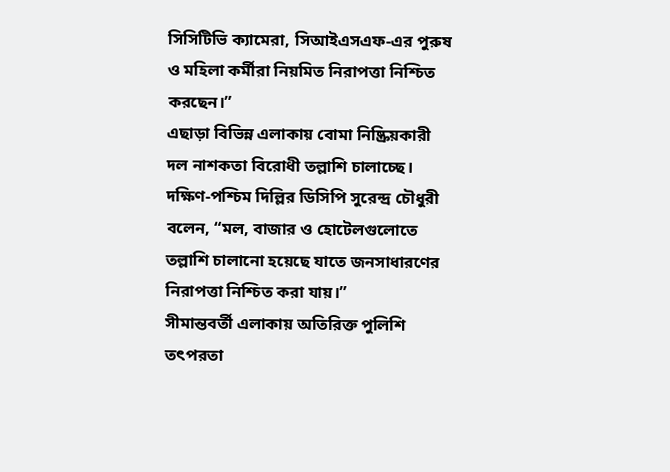সিসিটিভি ক্যামেরা, সিআইএসএফ-এর পুরুষ ও মহিলা কর্মীরা নিয়মিত নিরাপত্তা নিশ্চিত করছেন।”
এছাড়া বিভিন্ন এলাকায় বোমা নিষ্ক্রিয়কারী দল নাশকতা বিরোধী তল্লাশি চালাচ্ছে। দক্ষিণ-পশ্চিম দিল্লির ডিসিপি সুরেন্দ্র চৌধুরী বলেন, “মল, বাজার ও হোটেলগুলোতে তল্লাশি চালানো হয়েছে যাতে জনসাধারণের নিরাপত্তা নিশ্চিত করা যায়।”
সীমান্তবর্তী এলাকায় অতিরিক্ত পুলিশি তৎপরতা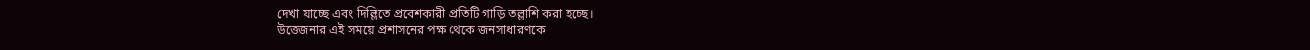দেখা যাচ্ছে এবং দিল্লিতে প্রবেশকারী প্রতিটি গাড়ি তল্লাশি করা হচ্ছে।
উত্তেজনার এই সময়ে প্রশাসনের পক্ষ থেকে জনসাধারণকে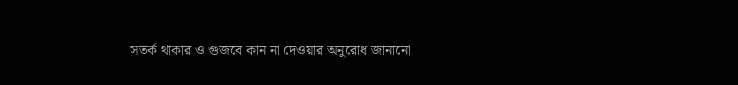সতর্ক থাকার ও গুজবে কান না দেওয়ার অনুরোধ জানানো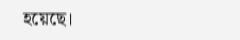হয়েছে।